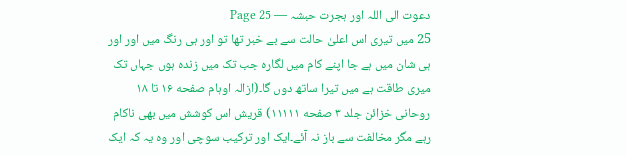دعوت الی اللہ اور ہجرت حبشہ — Page 25
25 میں تیری اس اعلیٰ حالت سے بے خبر تھا تو اور ہی رنگ میں اور اور ہی شان میں ہے جا اپنے کام میں لگارہ جب تک میں زندہ ہوں جہاں تک میری طاقت ہے میں تیرا ساتھ دوں گا۔(ازالہ اوہام صفحه ۱۶ تا ۱۸ روحانی خزائن جلد ۳ صفحه ۱۱۱۱۱) قریش اس کوشش میں بھی ناکام رہے مگر مخالفت سے باز نہ آئے۔ایک اور ترکیب سوچی اور وہ یہ کہ ایک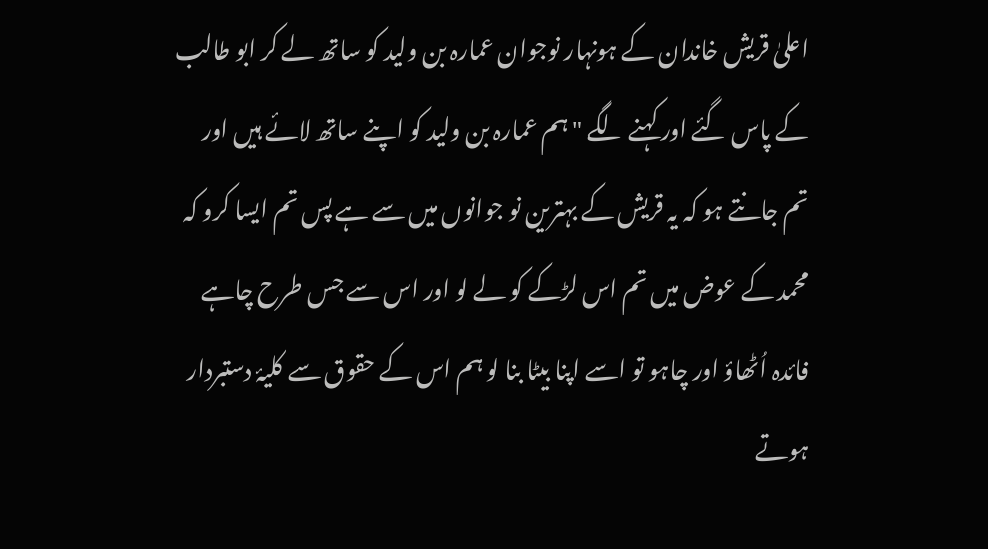اعلیٰ قریش خاندان کے ہونہار نوجوان عمارہ بن ولید کو ساتھ لے کر ابو طالب کے پاس گئے اور کہنے لگے "ہم عمارہ بن ولید کو اپنے ساتھ لائے ہیں اور تم جانتے ہو کہ یہ قریش کے بہترین نو جوانوں میں سے ہے پس تم ایسا کرو کہ محمد کے عوض میں تم اس لڑکے کو لے لو اور اس سے جس طرح چاہے فائدہ اُٹھاؤ اور چاہو تو اسے اپنا بیٹا بنا لو ہم اس کے حقوق سے کلیۂ دستبردار ہوتے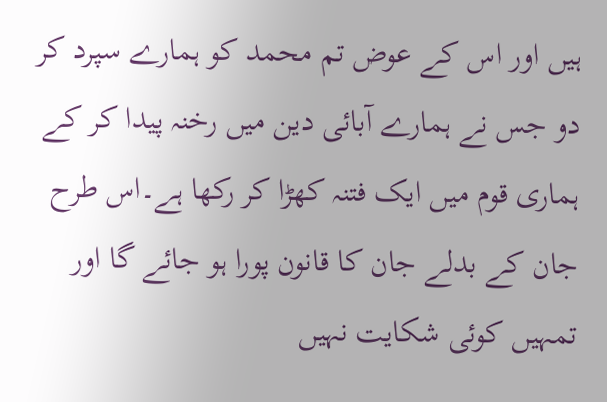ہیں اور اس کے عوض تم محمد کو ہمارے سپرد کر دو جس نے ہمارے آبائی دین میں رخنہ پیدا کر کے ہماری قوم میں ایک فتنہ کھڑا کر رکھا ہے۔اس طرح جان کے بدلے جان کا قانون پورا ہو جائے گا اور تمہیں کوئی شکایت نہیں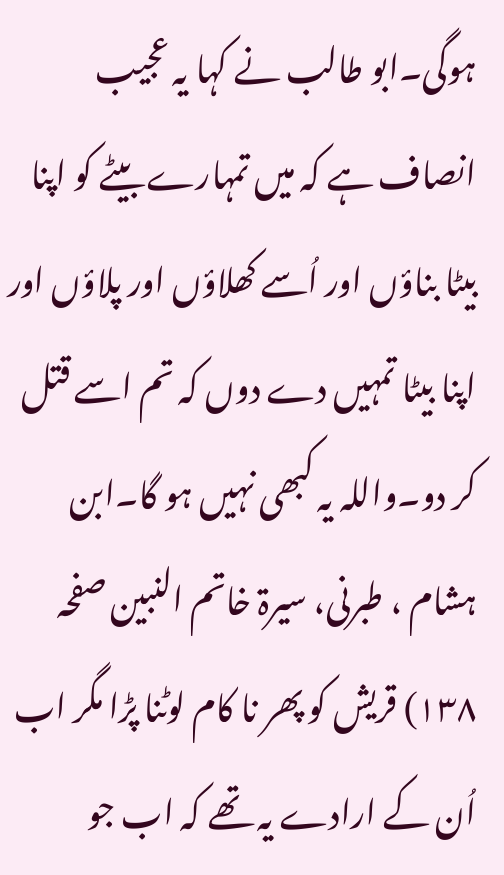ہوگی۔ابو طالب نے کہا یہ عجیب انصاف ہے کہ میں تمہارے بیٹے کو اپنا بیٹا بناؤں اور اُسے کھلاؤں اور پلاؤں اور اپنا بیٹا تمہیں دے دوں کہ تم اسے قتل کر دو۔واللہ یہ کبھی نہیں ہو گا۔ابن ہشام ، طبرنی، سیرۃ خاتم النبین صفحہ ۱۳۸) قریش کو پھر نا کام لوٹنا پڑا مگر اب اُن کے ارادے یہ تھے کہ اب جو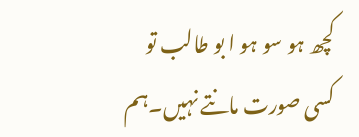کچھ ہو سو ہو ا بو طالب تو کسی صورت مانتے نہیں۔ہم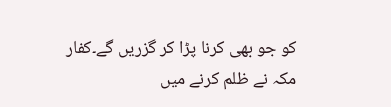کو جو بھی کرنا پڑا کر گزریں گے۔کفار مکہ نے ظلم کرنے میں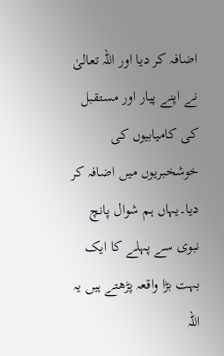اضافہ کر دیا اور اللہ تعالیٰ نے اپنے پیار اور مستقبل کی کامیابیوں کی خوشخبریوں میں اضافہ کر دیا۔یہاں ہم شوال پانچ نبوی سے پہلے کا ایک بہت بڑا واقعہ پڑھتے ہیں یہ اللہ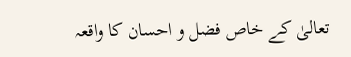تعالیٰ کے خاص فضل و احسان کا واقعہ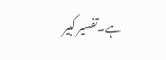ہے۔تفسیر کبیر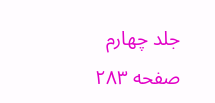جلد چهارم صفحه ۲۸۳